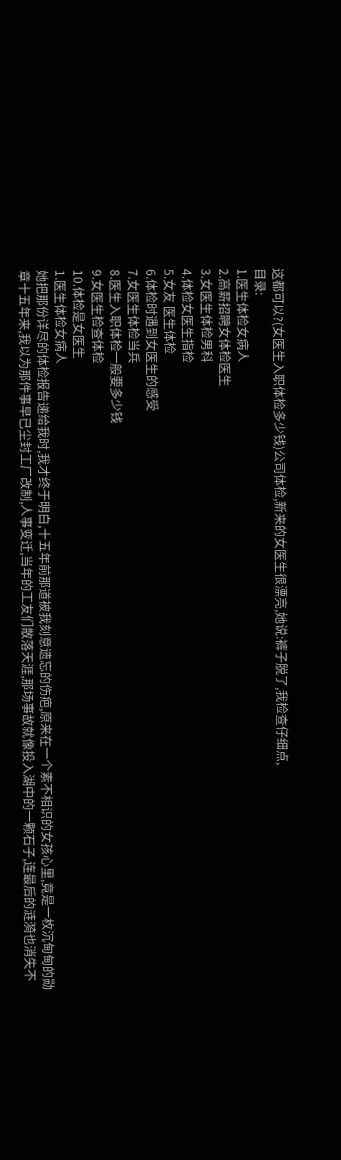这都可以?(女医生入职体检多少钱)公司体检,新来的女医生很漂亮,她说:裤子脱了,我检查仔细点,
目录:
1.医生体检女病人
2.高薪招聘女体检医生
3.女医生体检男科
4.体检女医生指检
5.女友 医生体检
6.体检时遇到女医生的感受
7.女医生体检当兵
8.医生入职体检一般要多少钱
9.女医生检查体检
10.体检是女医生
1.医生体检女病人
她把那份详尽的体检报告递给我时,我才终于明白,十五年前那道被我刻意遗忘的伤疤,原来在一个素不相识的女孩心里,竟是一枚沉甸甸的勋章十五年来,我以为那件事早已尘封工厂改制,人事变迁,当年的工友们散落天涯,那场事故就像投入湖中的一颗石子,连最后的涟漪也消失不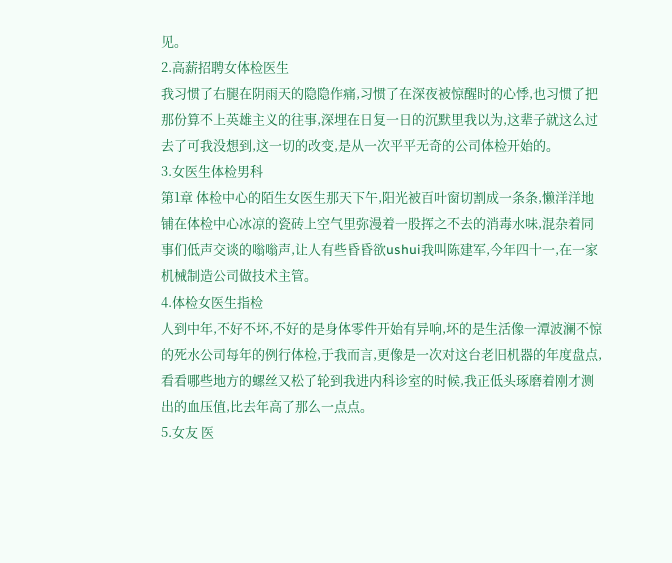见。
2.高薪招聘女体检医生
我习惯了右腿在阴雨天的隐隐作痛,习惯了在深夜被惊醒时的心悸,也习惯了把那份算不上英雄主义的往事,深埋在日复一日的沉默里我以为,这辈子就这么过去了可我没想到,这一切的改变,是从一次平平无奇的公司体检开始的。
3.女医生体检男科
第1章 体检中心的陌生女医生那天下午,阳光被百叶窗切割成一条条,懒洋洋地铺在体检中心冰凉的瓷砖上空气里弥漫着一股挥之不去的消毒水味,混杂着同事们低声交谈的嗡嗡声,让人有些昏昏欲ushui我叫陈建军,今年四十一,在一家机械制造公司做技术主管。
4.体检女医生指检
人到中年,不好不坏,不好的是身体零件开始有异响,坏的是生活像一潭波澜不惊的死水公司每年的例行体检,于我而言,更像是一次对这台老旧机器的年度盘点,看看哪些地方的螺丝又松了轮到我进内科诊室的时候,我正低头琢磨着刚才测出的血压值,比去年高了那么一点点。
5.女友 医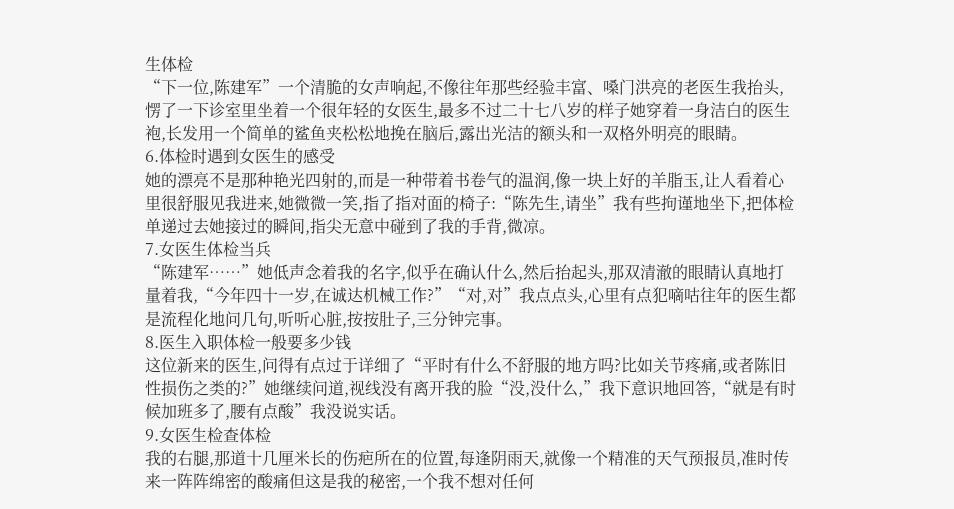生体检
“下一位,陈建军”一个清脆的女声响起,不像往年那些经验丰富、嗓门洪亮的老医生我抬头,愣了一下诊室里坐着一个很年轻的女医生,最多不过二十七八岁的样子她穿着一身洁白的医生袍,长发用一个简单的鲨鱼夹松松地挽在脑后,露出光洁的额头和一双格外明亮的眼睛。
6.体检时遇到女医生的感受
她的漂亮不是那种艳光四射的,而是一种带着书卷气的温润,像一块上好的羊脂玉,让人看着心里很舒服见我进来,她微微一笑,指了指对面的椅子:“陈先生,请坐”我有些拘谨地坐下,把体检单递过去她接过的瞬间,指尖无意中碰到了我的手背,微凉。
7.女医生体检当兵
“陈建军……”她低声念着我的名字,似乎在确认什么,然后抬起头,那双清澈的眼睛认真地打量着我,“今年四十一岁,在诚达机械工作?”“对,对”我点点头,心里有点犯嘀咕往年的医生都是流程化地问几句,听听心脏,按按肚子,三分钟完事。
8.医生入职体检一般要多少钱
这位新来的医生,问得有点过于详细了“平时有什么不舒服的地方吗?比如关节疼痛,或者陈旧性损伤之类的?”她继续问道,视线没有离开我的脸“没,没什么,”我下意识地回答,“就是有时候加班多了,腰有点酸”我没说实话。
9.女医生检查体检
我的右腿,那道十几厘米长的伤疤所在的位置,每逢阴雨天,就像一个精准的天气预报员,准时传来一阵阵绵密的酸痛但这是我的秘密,一个我不想对任何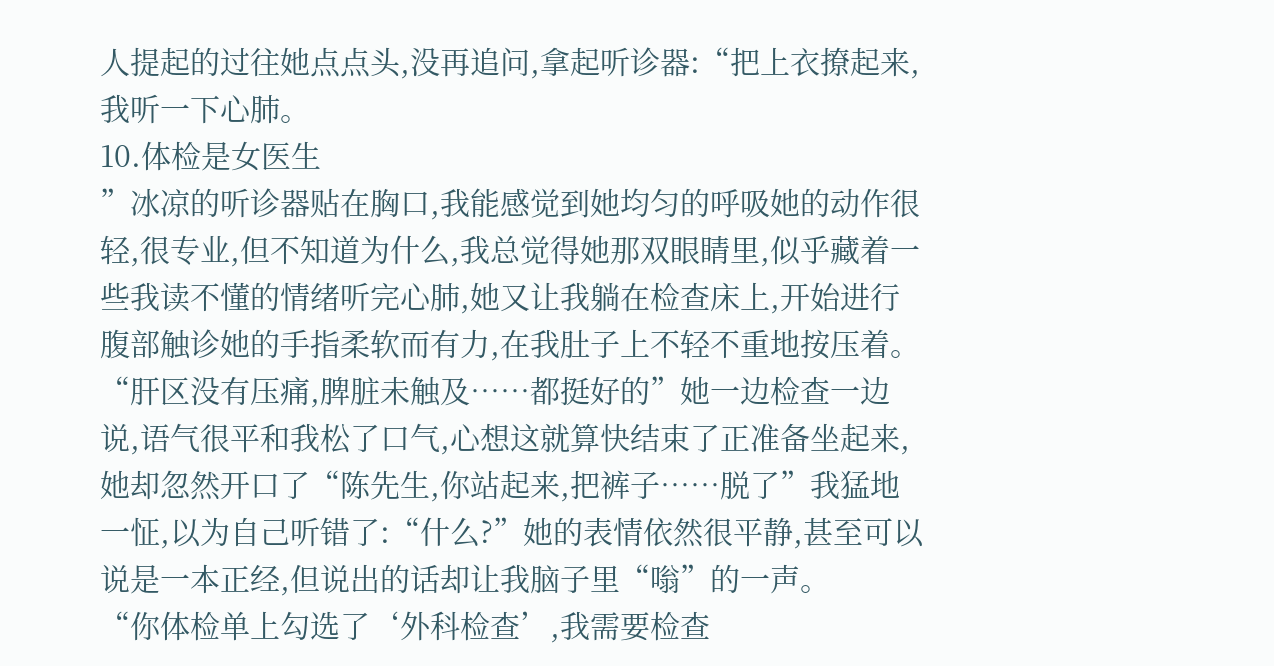人提起的过往她点点头,没再追问,拿起听诊器:“把上衣撩起来,我听一下心肺。
10.体检是女医生
”冰凉的听诊器贴在胸口,我能感觉到她均匀的呼吸她的动作很轻,很专业,但不知道为什么,我总觉得她那双眼睛里,似乎藏着一些我读不懂的情绪听完心肺,她又让我躺在检查床上,开始进行腹部触诊她的手指柔软而有力,在我肚子上不轻不重地按压着。
“肝区没有压痛,脾脏未触及……都挺好的”她一边检查一边说,语气很平和我松了口气,心想这就算快结束了正准备坐起来,她却忽然开口了“陈先生,你站起来,把裤子……脱了”我猛地一怔,以为自己听错了:“什么?”她的表情依然很平静,甚至可以说是一本正经,但说出的话却让我脑子里“嗡”的一声。
“你体检单上勾选了‘外科检查’,我需要检查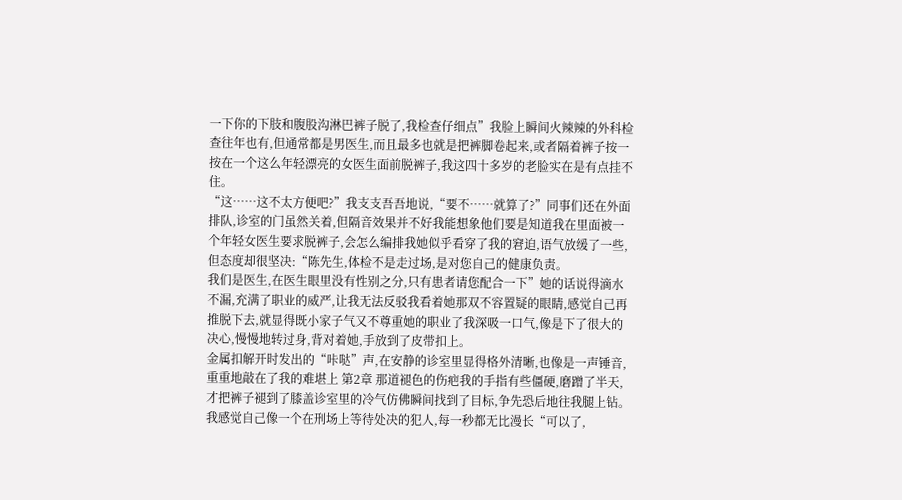一下你的下肢和腹股沟淋巴裤子脱了,我检查仔细点”我脸上瞬间火辣辣的外科检查往年也有,但通常都是男医生,而且最多也就是把裤脚卷起来,或者隔着裤子按一按在一个这么年轻漂亮的女医生面前脱裤子,我这四十多岁的老脸实在是有点挂不住。
“这……这不太方便吧?”我支支吾吾地说,“要不……就算了?”同事们还在外面排队,诊室的门虽然关着,但隔音效果并不好我能想象他们要是知道我在里面被一个年轻女医生要求脱裤子,会怎么编排我她似乎看穿了我的窘迫,语气放缓了一些,但态度却很坚决:“陈先生,体检不是走过场,是对您自己的健康负责。
我们是医生,在医生眼里没有性别之分,只有患者请您配合一下”她的话说得滴水不漏,充满了职业的威严,让我无法反驳我看着她那双不容置疑的眼睛,感觉自己再推脱下去,就显得既小家子气又不尊重她的职业了我深吸一口气,像是下了很大的决心,慢慢地转过身,背对着她,手放到了皮带扣上。
金属扣解开时发出的“咔哒”声,在安静的诊室里显得格外清晰,也像是一声锤音,重重地敲在了我的难堪上 第2章 那道褪色的伤疤我的手指有些僵硬,磨蹭了半天,才把裤子褪到了膝盖诊室里的冷气仿佛瞬间找到了目标,争先恐后地往我腿上钻。
我感觉自己像一个在刑场上等待处决的犯人,每一秒都无比漫长“可以了,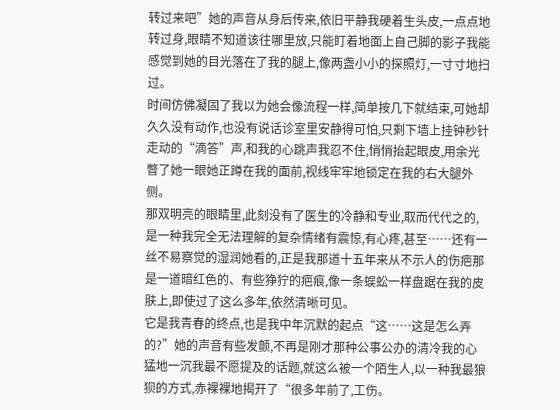转过来吧”她的声音从身后传来,依旧平静我硬着生头皮,一点点地转过身,眼睛不知道该往哪里放,只能盯着地面上自己脚的影子我能感觉到她的目光落在了我的腿上,像两盏小小的探照灯,一寸寸地扫过。
时间仿佛凝固了我以为她会像流程一样,简单按几下就结束,可她却久久没有动作,也没有说话诊室里安静得可怕,只剩下墙上挂钟秒针走动的“滴答”声,和我的心跳声我忍不住,悄悄抬起眼皮,用余光瞥了她一眼她正蹲在我的面前,视线牢牢地锁定在我的右大腿外侧。
那双明亮的眼睛里,此刻没有了医生的冷静和专业,取而代代之的,是一种我完全无法理解的复杂情绪有震惊,有心疼,甚至……还有一丝不易察觉的湿润她看的,正是我那道十五年来从不示人的伤疤那是一道暗红色的、有些狰狞的疤痕,像一条蜈蚣一样盘踞在我的皮肤上,即使过了这么多年,依然清晰可见。
它是我青春的终点,也是我中年沉默的起点“这……这是怎么弄的?”她的声音有些发颤,不再是刚才那种公事公办的清冷我的心猛地一沉我最不愿提及的话题,就这么被一个陌生人,以一种我最狼狈的方式,赤裸裸地揭开了“很多年前了,工伤。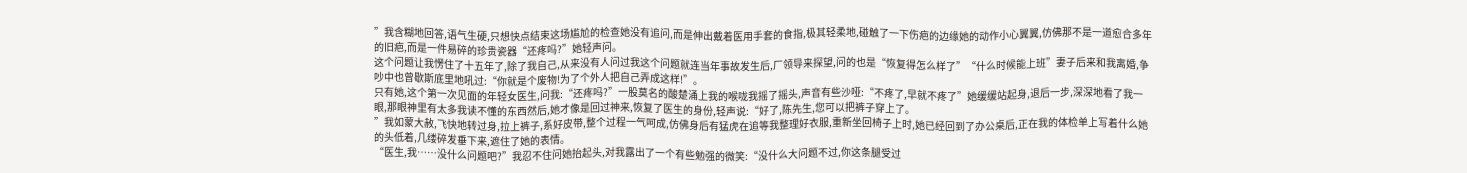”我含糊地回答,语气生硬,只想快点结束这场尴尬的检查她没有追问,而是伸出戴着医用手套的食指,极其轻柔地,碰触了一下伤疤的边缘她的动作小心翼翼,仿佛那不是一道愈合多年的旧疤,而是一件易碎的珍贵瓷器“还疼吗?”她轻声问。
这个问题让我愣住了十五年了,除了我自己,从来没有人问过我这个问题就连当年事故发生后,厂领导来探望,问的也是“恢复得怎么样了”“什么时候能上班”妻子后来和我离婚,争吵中也曾歇斯底里地吼过:“你就是个废物!为了个外人把自己弄成这样!”。
只有她,这个第一次见面的年轻女医生,问我:“还疼吗?”一股莫名的酸楚涌上我的喉咙我摇了摇头,声音有些沙哑:“不疼了,早就不疼了”她缓缓站起身,退后一步,深深地看了我一眼,那眼神里有太多我读不懂的东西然后,她才像是回过神来,恢复了医生的身份,轻声说:“好了,陈先生,您可以把裤子穿上了。
”我如蒙大赦,飞快地转过身,拉上裤子,系好皮带,整个过程一气呵成,仿佛身后有猛虎在追等我整理好衣服,重新坐回椅子上时,她已经回到了办公桌后,正在我的体检单上写着什么她的头低着,几缕碎发垂下来,遮住了她的表情。
“医生,我……没什么问题吧?”我忍不住问她抬起头,对我露出了一个有些勉强的微笑:“没什么大问题不过,你这条腿受过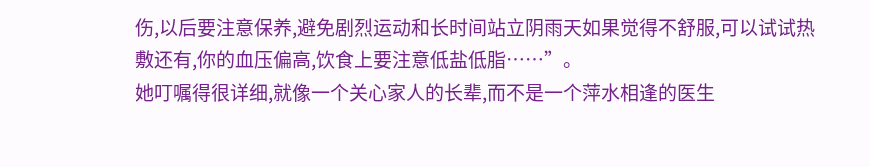伤,以后要注意保养,避免剧烈运动和长时间站立阴雨天如果觉得不舒服,可以试试热敷还有,你的血压偏高,饮食上要注意低盐低脂……”。
她叮嘱得很详细,就像一个关心家人的长辈,而不是一个萍水相逢的医生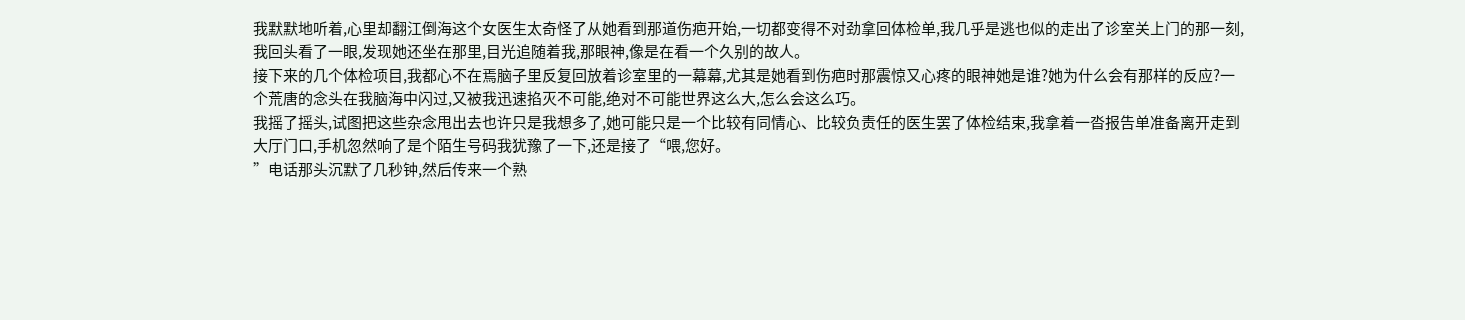我默默地听着,心里却翻江倒海这个女医生太奇怪了从她看到那道伤疤开始,一切都变得不对劲拿回体检单,我几乎是逃也似的走出了诊室关上门的那一刻,我回头看了一眼,发现她还坐在那里,目光追随着我,那眼神,像是在看一个久别的故人。
接下来的几个体检项目,我都心不在焉脑子里反复回放着诊室里的一幕幕,尤其是她看到伤疤时那震惊又心疼的眼神她是谁?她为什么会有那样的反应?一个荒唐的念头在我脑海中闪过,又被我迅速掐灭不可能,绝对不可能世界这么大,怎么会这么巧。
我摇了摇头,试图把这些杂念甩出去也许只是我想多了,她可能只是一个比较有同情心、比较负责任的医生罢了体检结束,我拿着一沓报告单准备离开走到大厅门口,手机忽然响了是个陌生号码我犹豫了一下,还是接了“喂,您好。
”电话那头沉默了几秒钟,然后传来一个熟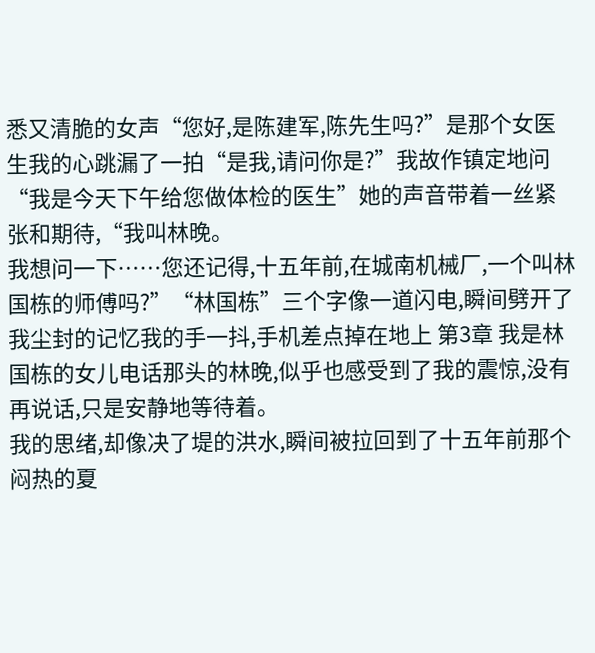悉又清脆的女声“您好,是陈建军,陈先生吗?”是那个女医生我的心跳漏了一拍“是我,请问你是?”我故作镇定地问“我是今天下午给您做体检的医生”她的声音带着一丝紧张和期待,“我叫林晚。
我想问一下……您还记得,十五年前,在城南机械厂,一个叫林国栋的师傅吗?”“林国栋”三个字像一道闪电,瞬间劈开了我尘封的记忆我的手一抖,手机差点掉在地上 第3章 我是林国栋的女儿电话那头的林晚,似乎也感受到了我的震惊,没有再说话,只是安静地等待着。
我的思绪,却像决了堤的洪水,瞬间被拉回到了十五年前那个闷热的夏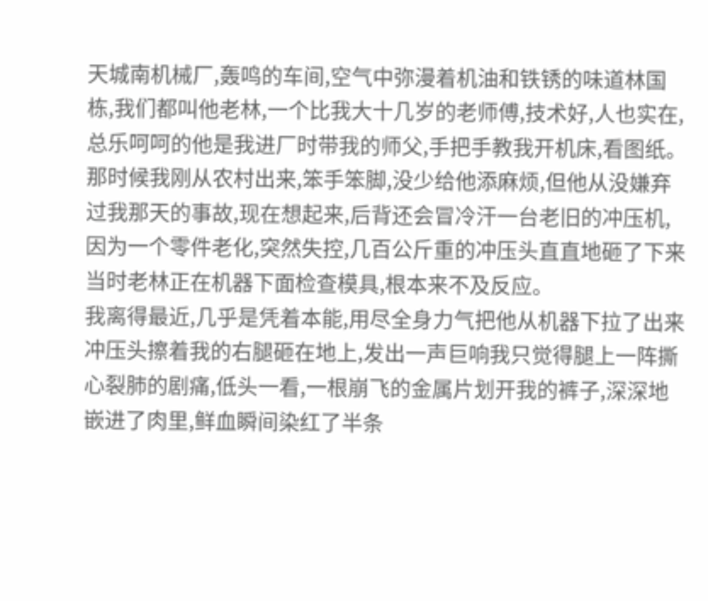天城南机械厂,轰鸣的车间,空气中弥漫着机油和铁锈的味道林国栋,我们都叫他老林,一个比我大十几岁的老师傅,技术好,人也实在,总乐呵呵的他是我进厂时带我的师父,手把手教我开机床,看图纸。
那时候我刚从农村出来,笨手笨脚,没少给他添麻烦,但他从没嫌弃过我那天的事故,现在想起来,后背还会冒冷汗一台老旧的冲压机,因为一个零件老化,突然失控,几百公斤重的冲压头直直地砸了下来当时老林正在机器下面检查模具,根本来不及反应。
我离得最近,几乎是凭着本能,用尽全身力气把他从机器下拉了出来冲压头擦着我的右腿砸在地上,发出一声巨响我只觉得腿上一阵撕心裂肺的剧痛,低头一看,一根崩飞的金属片划开我的裤子,深深地嵌进了肉里,鲜血瞬间染红了半条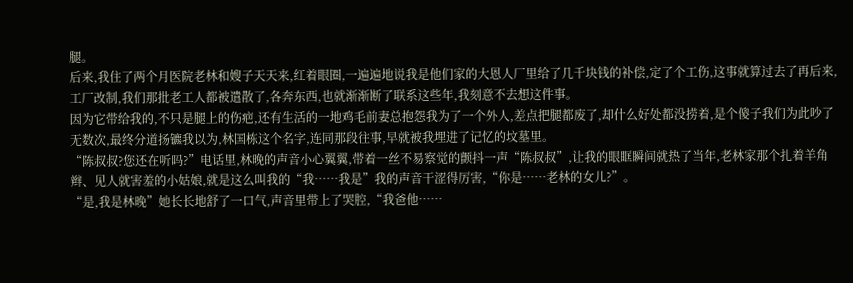腿。
后来,我住了两个月医院老林和嫂子天天来,红着眼圈,一遍遍地说我是他们家的大恩人厂里给了几千块钱的补偿,定了个工伤,这事就算过去了再后来,工厂改制,我们那批老工人都被遣散了,各奔东西,也就渐渐断了联系这些年,我刻意不去想这件事。
因为它带给我的,不只是腿上的伤疤,还有生活的一地鸡毛前妻总抱怨我为了一个外人,差点把腿都废了,却什么好处都没捞着,是个傻子我们为此吵了无数次,最终分道扬镳我以为,林国栋这个名字,连同那段往事,早就被我埋进了记忆的坟墓里。
“陈叔叔?您还在听吗?”电话里,林晚的声音小心翼翼,带着一丝不易察觉的颤抖一声“陈叔叔”,让我的眼眶瞬间就热了当年,老林家那个扎着羊角辫、见人就害羞的小姑娘,就是这么叫我的“我……我是”我的声音干涩得厉害,“你是……老林的女儿?”。
“是,我是林晚”她长长地舒了一口气,声音里带上了哭腔,“我爸他……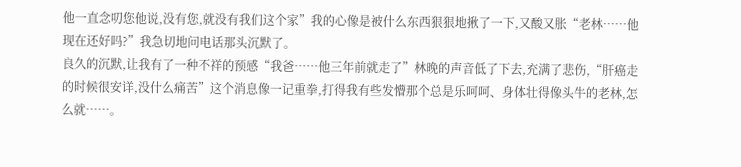他一直念叨您他说,没有您,就没有我们这个家”我的心像是被什么东西狠狠地揪了一下,又酸又胀“老林……他现在还好吗?”我急切地问电话那头沉默了。
良久的沉默,让我有了一种不祥的预感“我爸……他三年前就走了”林晚的声音低了下去,充满了悲伤,“肝癌走的时候很安详,没什么痛苦”这个消息像一记重拳,打得我有些发懵那个总是乐呵呵、身体壮得像头牛的老林,怎么就……。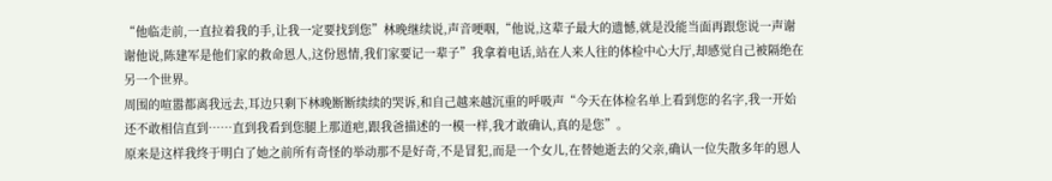“他临走前,一直拉着我的手,让我一定要找到您”林晚继续说,声音哽咽,“他说,这辈子最大的遗憾,就是没能当面再跟您说一声谢谢他说,陈建军是他们家的救命恩人,这份恩情,我们家要记一辈子”我拿着电话,站在人来人往的体检中心大厅,却感觉自己被隔绝在另一个世界。
周围的喧嚣都离我远去,耳边只剩下林晚断断续续的哭诉,和自己越来越沉重的呼吸声“今天在体检名单上看到您的名字,我一开始还不敢相信直到……直到我看到您腿上那道疤,跟我爸描述的一模一样,我才敢确认,真的是您”。
原来是这样我终于明白了她之前所有奇怪的举动那不是好奇,不是冒犯,而是一个女儿,在替她逝去的父亲,确认一位失散多年的恩人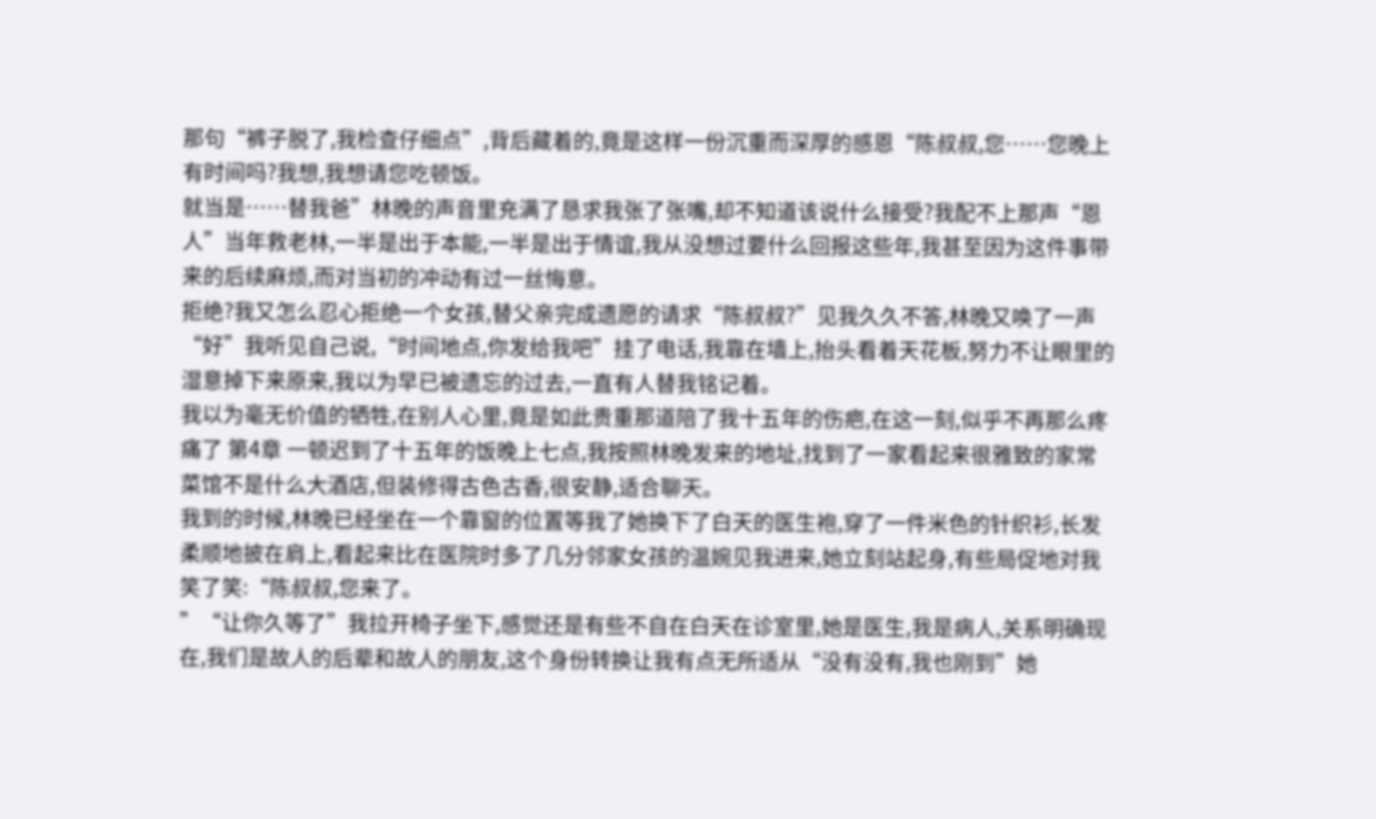那句“裤子脱了,我检查仔细点”,背后藏着的,竟是这样一份沉重而深厚的感恩“陈叔叔,您……您晚上有时间吗?我想,我想请您吃顿饭。
就当是……替我爸”林晚的声音里充满了恳求我张了张嘴,却不知道该说什么接受?我配不上那声“恩人”当年救老林,一半是出于本能,一半是出于情谊,我从没想过要什么回报这些年,我甚至因为这件事带来的后续麻烦,而对当初的冲动有过一丝悔意。
拒绝?我又怎么忍心拒绝一个女孩,替父亲完成遗愿的请求“陈叔叔?”见我久久不答,林晚又唤了一声“好”我听见自己说,“时间地点,你发给我吧”挂了电话,我靠在墙上,抬头看着天花板,努力不让眼里的湿意掉下来原来,我以为早已被遗忘的过去,一直有人替我铭记着。
我以为毫无价值的牺牲,在别人心里,竟是如此贵重那道陪了我十五年的伤疤,在这一刻,似乎不再那么疼痛了 第4章 一顿迟到了十五年的饭晚上七点,我按照林晚发来的地址,找到了一家看起来很雅致的家常菜馆不是什么大酒店,但装修得古色古香,很安静,适合聊天。
我到的时候,林晚已经坐在一个靠窗的位置等我了她换下了白天的医生袍,穿了一件米色的针织衫,长发柔顺地披在肩上,看起来比在医院时多了几分邻家女孩的温婉见我进来,她立刻站起身,有些局促地对我笑了笑:“陈叔叔,您来了。
”“让你久等了”我拉开椅子坐下,感觉还是有些不自在白天在诊室里,她是医生,我是病人,关系明确现在,我们是故人的后辈和故人的朋友,这个身份转换让我有点无所适从“没有没有,我也刚到”她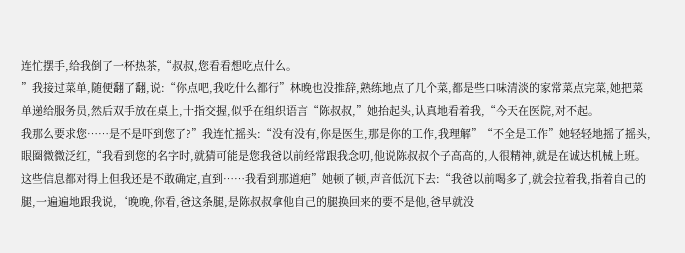连忙摆手,给我倒了一杯热茶,“叔叔,您看看想吃点什么。
”我接过菜单,随便翻了翻,说:“你点吧,我吃什么都行”林晚也没推辞,熟练地点了几个菜,都是些口味清淡的家常菜点完菜,她把菜单递给服务员,然后双手放在桌上,十指交握,似乎在组织语言“陈叔叔,”她抬起头,认真地看着我,“今天在医院,对不起。
我那么要求您……是不是吓到您了?”我连忙摇头:“没有没有,你是医生,那是你的工作,我理解”“不全是工作”她轻轻地摇了摇头,眼圈微微泛红,“我看到您的名字时,就猜可能是您我爸以前经常跟我念叨,他说陈叔叔个子高高的,人很精神,就是在诚达机械上班。
这些信息都对得上但我还是不敢确定,直到……我看到那道疤”她顿了顿,声音低沉下去:“我爸以前喝多了,就会拉着我,指着自己的腿,一遍遍地跟我说,‘晚晚,你看,爸这条腿,是陈叔叔拿他自己的腿换回来的要不是他,爸早就没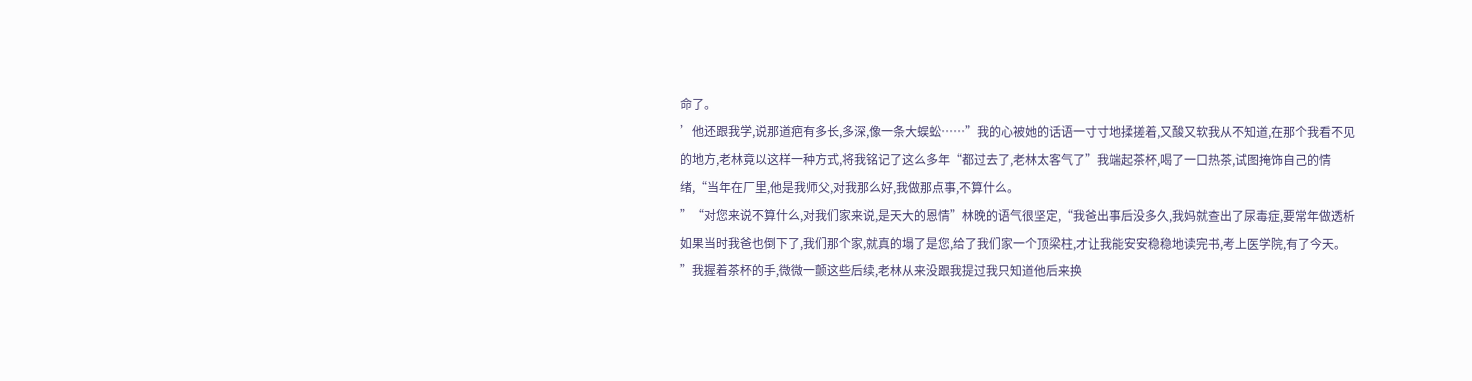命了。
’他还跟我学,说那道疤有多长,多深,像一条大蜈蚣……”我的心被她的话语一寸寸地揉搓着,又酸又软我从不知道,在那个我看不见的地方,老林竟以这样一种方式,将我铭记了这么多年“都过去了,老林太客气了”我端起茶杯,喝了一口热茶,试图掩饰自己的情绪,“当年在厂里,他是我师父,对我那么好,我做那点事,不算什么。
”“对您来说不算什么,对我们家来说,是天大的恩情”林晚的语气很坚定,“我爸出事后没多久,我妈就查出了尿毒症,要常年做透析如果当时我爸也倒下了,我们那个家,就真的塌了是您,给了我们家一个顶梁柱,才让我能安安稳稳地读完书,考上医学院,有了今天。
”我握着茶杯的手,微微一颤这些后续,老林从来没跟我提过我只知道他后来换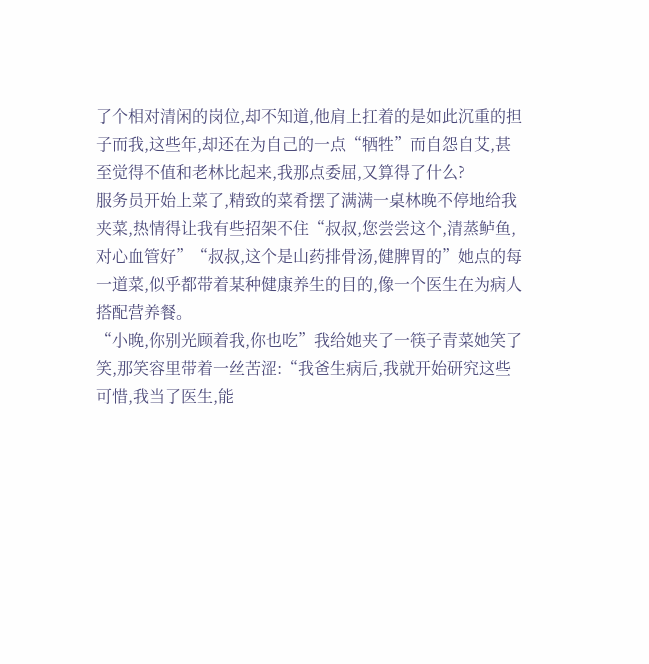了个相对清闲的岗位,却不知道,他肩上扛着的是如此沉重的担子而我,这些年,却还在为自己的一点“牺牲”而自怨自艾,甚至觉得不值和老林比起来,我那点委屈,又算得了什么?
服务员开始上菜了,精致的菜肴摆了满满一桌林晚不停地给我夹菜,热情得让我有些招架不住“叔叔,您尝尝这个,清蒸鲈鱼,对心血管好”“叔叔,这个是山药排骨汤,健脾胃的”她点的每一道菜,似乎都带着某种健康养生的目的,像一个医生在为病人搭配营养餐。
“小晚,你别光顾着我,你也吃”我给她夹了一筷子青菜她笑了笑,那笑容里带着一丝苦涩:“我爸生病后,我就开始研究这些可惜,我当了医生,能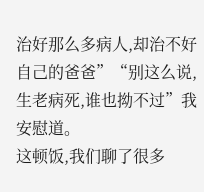治好那么多病人,却治不好自己的爸爸”“别这么说,生老病死,谁也拗不过”我安慰道。
这顿饭,我们聊了很多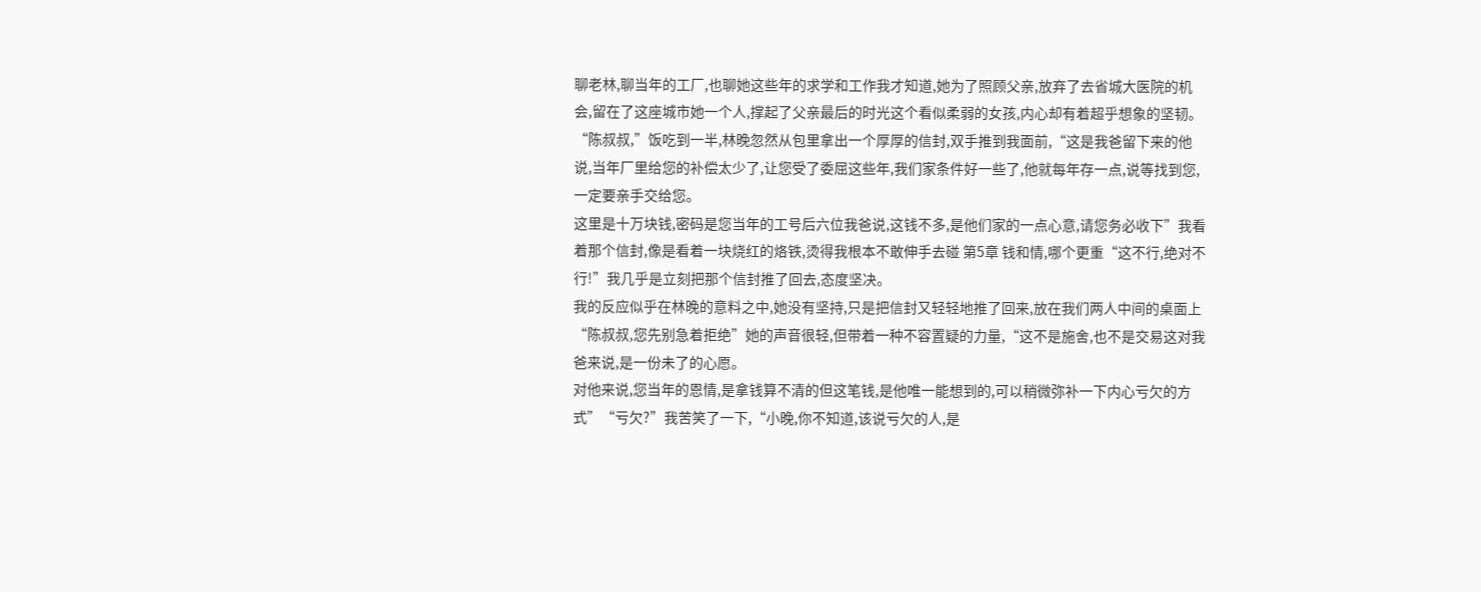聊老林,聊当年的工厂,也聊她这些年的求学和工作我才知道,她为了照顾父亲,放弃了去省城大医院的机会,留在了这座城市她一个人,撑起了父亲最后的时光这个看似柔弱的女孩,内心却有着超乎想象的坚韧。
“陈叔叔,”饭吃到一半,林晚忽然从包里拿出一个厚厚的信封,双手推到我面前,“这是我爸留下来的他说,当年厂里给您的补偿太少了,让您受了委屈这些年,我们家条件好一些了,他就每年存一点,说等找到您,一定要亲手交给您。
这里是十万块钱,密码是您当年的工号后六位我爸说,这钱不多,是他们家的一点心意,请您务必收下”我看着那个信封,像是看着一块烧红的烙铁,烫得我根本不敢伸手去碰 第5章 钱和情,哪个更重“这不行,绝对不行!”我几乎是立刻把那个信封推了回去,态度坚决。
我的反应似乎在林晚的意料之中,她没有坚持,只是把信封又轻轻地推了回来,放在我们两人中间的桌面上“陈叔叔,您先别急着拒绝”她的声音很轻,但带着一种不容置疑的力量,“这不是施舍,也不是交易这对我爸来说,是一份未了的心愿。
对他来说,您当年的恩情,是拿钱算不清的但这笔钱,是他唯一能想到的,可以稍微弥补一下内心亏欠的方式”“亏欠?”我苦笑了一下,“小晚,你不知道,该说亏欠的人,是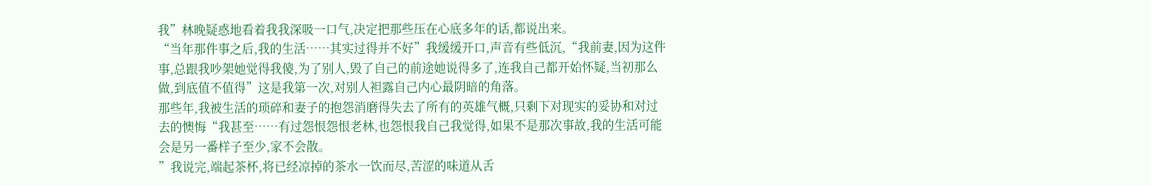我”林晚疑惑地看着我我深吸一口气,决定把那些压在心底多年的话,都说出来。
“当年那件事之后,我的生活……其实过得并不好”我缓缓开口,声音有些低沉,“我前妻,因为这件事,总跟我吵架她觉得我傻,为了别人,毁了自己的前途她说得多了,连我自己都开始怀疑,当初那么做,到底值不值得”这是我第一次,对别人袒露自己内心最阴暗的角落。
那些年,我被生活的琐碎和妻子的抱怨消磨得失去了所有的英雄气概,只剩下对现实的妥协和对过去的懊悔“我甚至……有过怨恨怨恨老林,也怨恨我自己我觉得,如果不是那次事故,我的生活可能会是另一番样子至少,家不会散。
”我说完,端起茶杯,将已经凉掉的茶水一饮而尽,苦涩的味道从舌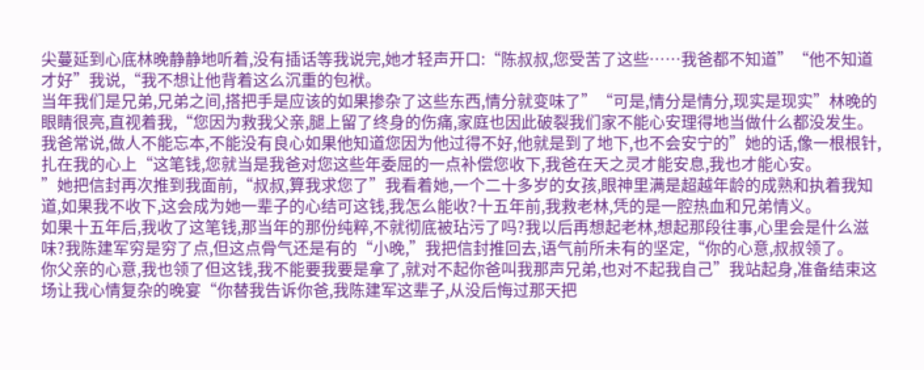尖蔓延到心底林晚静静地听着,没有插话等我说完,她才轻声开口:“陈叔叔,您受苦了这些……我爸都不知道”“他不知道才好”我说,“我不想让他背着这么沉重的包袱。
当年我们是兄弟,兄弟之间,搭把手是应该的如果掺杂了这些东西,情分就变味了”“可是,情分是情分,现实是现实”林晚的眼睛很亮,直视着我,“您因为救我父亲,腿上留了终身的伤痛,家庭也因此破裂我们家不能心安理得地当做什么都没发生。
我爸常说,做人不能忘本,不能没有良心如果他知道您因为他过得不好,他就是到了地下,也不会安宁的”她的话,像一根根针,扎在我的心上“这笔钱,您就当是我爸对您这些年委屈的一点补偿您收下,我爸在天之灵才能安息,我也才能心安。
”她把信封再次推到我面前,“叔叔,算我求您了”我看着她,一个二十多岁的女孩,眼神里满是超越年龄的成熟和执着我知道,如果我不收下,这会成为她一辈子的心结可这钱,我怎么能收?十五年前,我救老林,凭的是一腔热血和兄弟情义。
如果十五年后,我收了这笔钱,那当年的那份纯粹,不就彻底被玷污了吗?我以后再想起老林,想起那段往事,心里会是什么滋味?我陈建军穷是穷了点,但这点骨气还是有的“小晚,”我把信封推回去,语气前所未有的坚定,“你的心意,叔叔领了。
你父亲的心意,我也领了但这钱,我不能要我要是拿了,就对不起你爸叫我那声兄弟,也对不起我自己”我站起身,准备结束这场让我心情复杂的晚宴“你替我告诉你爸,我陈建军这辈子,从没后悔过那天把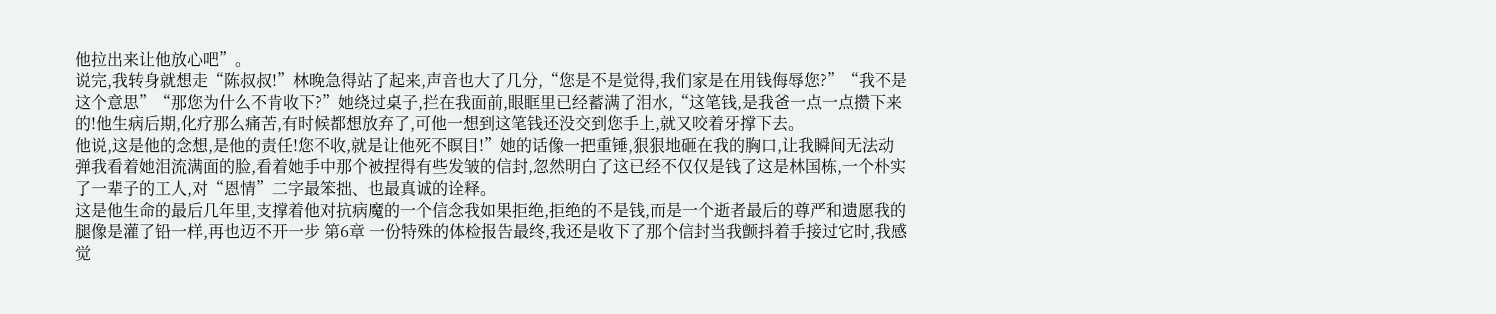他拉出来让他放心吧”。
说完,我转身就想走“陈叔叔!”林晚急得站了起来,声音也大了几分,“您是不是觉得,我们家是在用钱侮辱您?”“我不是这个意思”“那您为什么不肯收下?”她绕过桌子,拦在我面前,眼眶里已经蓄满了泪水,“这笔钱,是我爸一点一点攒下来的!他生病后期,化疗那么痛苦,有时候都想放弃了,可他一想到这笔钱还没交到您手上,就又咬着牙撑下去。
他说,这是他的念想,是他的责任!您不收,就是让他死不瞑目!”她的话像一把重锤,狠狠地砸在我的胸口,让我瞬间无法动弹我看着她泪流满面的脸,看着她手中那个被捏得有些发皱的信封,忽然明白了这已经不仅仅是钱了这是林国栋,一个朴实了一辈子的工人,对“恩情”二字最笨拙、也最真诚的诠释。
这是他生命的最后几年里,支撑着他对抗病魔的一个信念我如果拒绝,拒绝的不是钱,而是一个逝者最后的尊严和遗愿我的腿像是灌了铅一样,再也迈不开一步 第6章 一份特殊的体检报告最终,我还是收下了那个信封当我颤抖着手接过它时,我感觉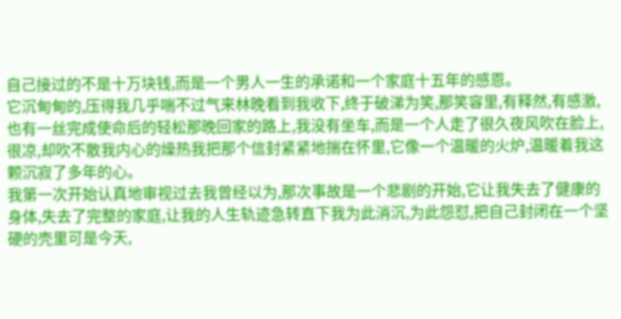自己接过的不是十万块钱,而是一个男人一生的承诺和一个家庭十五年的感恩。
它沉甸甸的,压得我几乎喘不过气来林晚看到我收下,终于破涕为笑,那笑容里,有释然,有感激,也有一丝完成使命后的轻松那晚回家的路上,我没有坐车,而是一个人走了很久夜风吹在脸上,很凉,却吹不散我内心的燥热我把那个信封紧紧地揣在怀里,它像一个温暖的火炉,温暖着我这颗沉寂了多年的心。
我第一次开始认真地审视过去我曾经以为,那次事故是一个悲剧的开始,它让我失去了健康的身体,失去了完整的家庭,让我的人生轨迹急转直下我为此消沉,为此怨怼,把自己封闭在一个坚硬的壳里可是今天,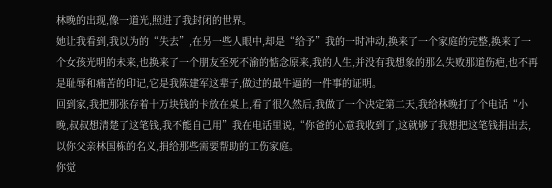林晚的出现,像一道光,照进了我封闭的世界。
她让我看到,我以为的“失去”,在另一些人眼中,却是“给予”我的一时冲动,换来了一个家庭的完整,换来了一个女孩光明的未来,也换来了一个朋友至死不渝的惦念原来,我的人生,并没有我想象的那么失败那道伤疤,也不再是耻辱和痛苦的印记,它是我陈建军这辈子,做过的最牛逼的一件事的证明。
回到家,我把那张存着十万块钱的卡放在桌上,看了很久然后,我做了一个决定第二天,我给林晚打了个电话“小晚,叔叔想清楚了这笔钱,我不能自己用”我在电话里说,“你爸的心意我收到了,这就够了我想把这笔钱捐出去,以你父亲林国栋的名义,捐给那些需要帮助的工伤家庭。
你觉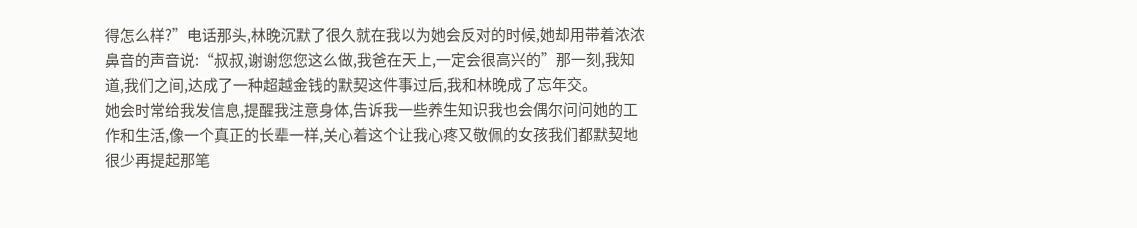得怎么样?”电话那头,林晚沉默了很久就在我以为她会反对的时候,她却用带着浓浓鼻音的声音说:“叔叔,谢谢您您这么做,我爸在天上,一定会很高兴的”那一刻,我知道,我们之间,达成了一种超越金钱的默契这件事过后,我和林晚成了忘年交。
她会时常给我发信息,提醒我注意身体,告诉我一些养生知识我也会偶尔问问她的工作和生活,像一个真正的长辈一样,关心着这个让我心疼又敬佩的女孩我们都默契地很少再提起那笔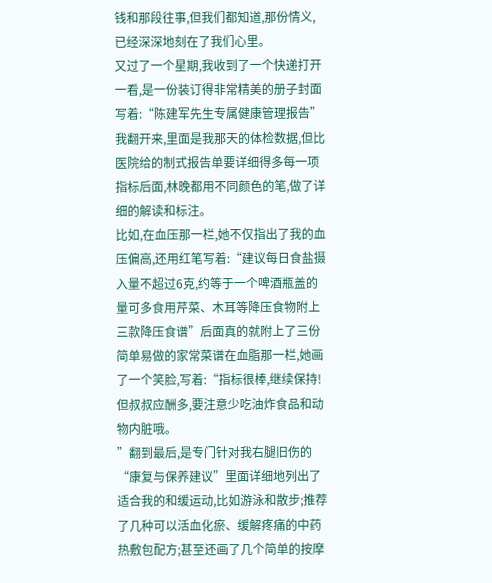钱和那段往事,但我们都知道,那份情义,已经深深地刻在了我们心里。
又过了一个星期,我收到了一个快递打开一看,是一份装订得非常精美的册子封面写着:“陈建军先生专属健康管理报告”我翻开来,里面是我那天的体检数据,但比医院给的制式报告单要详细得多每一项指标后面,林晚都用不同颜色的笔,做了详细的解读和标注。
比如,在血压那一栏,她不仅指出了我的血压偏高,还用红笔写着:“建议每日食盐摄入量不超过6克,约等于一个啤酒瓶盖的量可多食用芹菜、木耳等降压食物附上三款降压食谱”后面真的就附上了三份简单易做的家常菜谱在血脂那一栏,她画了一个笑脸,写着:“指标很棒,继续保持!但叔叔应酬多,要注意少吃油炸食品和动物内脏哦。
”翻到最后,是专门针对我右腿旧伤的“康复与保养建议”里面详细地列出了适合我的和缓运动,比如游泳和散步;推荐了几种可以活血化瘀、缓解疼痛的中药热敷包配方;甚至还画了几个简单的按摩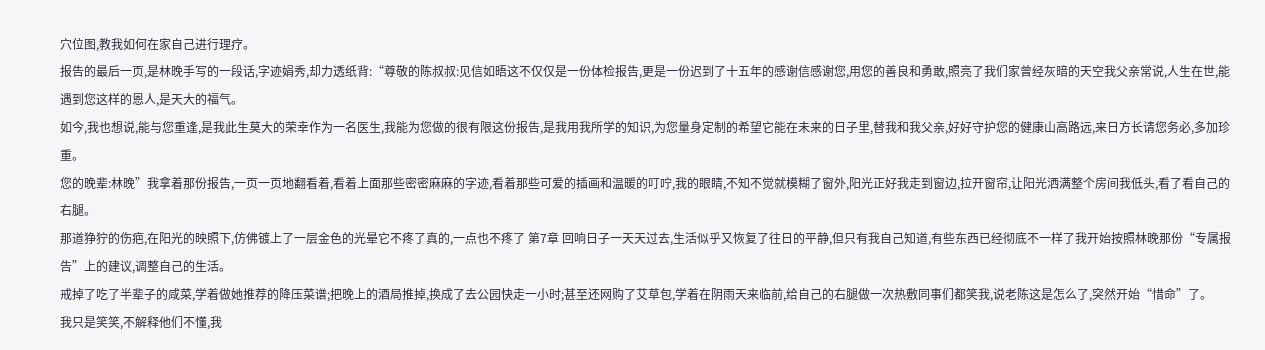穴位图,教我如何在家自己进行理疗。
报告的最后一页,是林晚手写的一段话,字迹娟秀,却力透纸背:“尊敬的陈叔叔:见信如晤这不仅仅是一份体检报告,更是一份迟到了十五年的感谢信感谢您,用您的善良和勇敢,照亮了我们家曾经灰暗的天空我父亲常说,人生在世,能遇到您这样的恩人,是天大的福气。
如今,我也想说,能与您重逢,是我此生莫大的荣幸作为一名医生,我能为您做的很有限这份报告,是我用我所学的知识,为您量身定制的希望它能在未来的日子里,替我和我父亲,好好守护您的健康山高路远,来日方长请您务必,多加珍重。
您的晚辈:林晚”我拿着那份报告,一页一页地翻看着,看着上面那些密密麻麻的字迹,看着那些可爱的插画和温暖的叮咛,我的眼睛,不知不觉就模糊了窗外,阳光正好我走到窗边,拉开窗帘,让阳光洒满整个房间我低头,看了看自己的右腿。
那道狰狞的伤疤,在阳光的映照下,仿佛镀上了一层金色的光晕它不疼了真的,一点也不疼了 第7章 回响日子一天天过去,生活似乎又恢复了往日的平静,但只有我自己知道,有些东西已经彻底不一样了我开始按照林晚那份“专属报告”上的建议,调整自己的生活。
戒掉了吃了半辈子的咸菜,学着做她推荐的降压菜谱;把晚上的酒局推掉,换成了去公园快走一小时;甚至还网购了艾草包,学着在阴雨天来临前,给自己的右腿做一次热敷同事们都笑我,说老陈这是怎么了,突然开始“惜命”了。
我只是笑笑,不解释他们不懂,我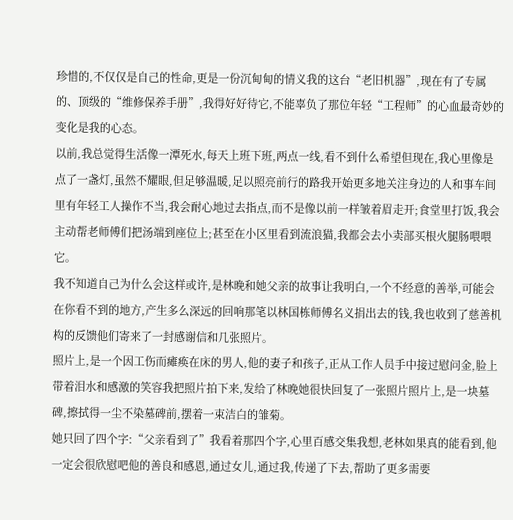珍惜的,不仅仅是自己的性命,更是一份沉甸甸的情义我的这台“老旧机器”,现在有了专属的、顶级的“维修保养手册”,我得好好待它,不能辜负了那位年轻“工程师”的心血最奇妙的变化是我的心态。
以前,我总觉得生活像一潭死水,每天上班下班,两点一线,看不到什么希望但现在,我心里像是点了一盏灯,虽然不耀眼,但足够温暖,足以照亮前行的路我开始更多地关注身边的人和事车间里有年轻工人操作不当,我会耐心地过去指点,而不是像以前一样皱着眉走开;食堂里打饭,我会主动帮老师傅们把汤端到座位上;甚至在小区里看到流浪猫,我都会去小卖部买根火腿肠喂喂它。
我不知道自己为什么会这样或许,是林晚和她父亲的故事让我明白,一个不经意的善举,可能会在你看不到的地方,产生多么深远的回响那笔以林国栋师傅名义捐出去的钱,我也收到了慈善机构的反馈他们寄来了一封感谢信和几张照片。
照片上,是一个因工伤而瘫痪在床的男人,他的妻子和孩子,正从工作人员手中接过慰问金,脸上带着泪水和感激的笑容我把照片拍下来,发给了林晚她很快回复了一张照片照片上,是一块墓碑,擦拭得一尘不染墓碑前,摆着一束洁白的雏菊。
她只回了四个字:“父亲看到了”我看着那四个字,心里百感交集我想,老林如果真的能看到,他一定会很欣慰吧他的善良和感恩,通过女儿,通过我,传递了下去,帮助了更多需要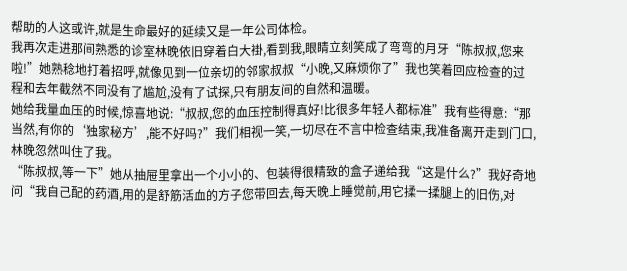帮助的人这或许,就是生命最好的延续又是一年公司体检。
我再次走进那间熟悉的诊室林晚依旧穿着白大褂,看到我,眼睛立刻笑成了弯弯的月牙“陈叔叔,您来啦!”她熟稔地打着招呼,就像见到一位亲切的邻家叔叔“小晚,又麻烦你了”我也笑着回应检查的过程和去年截然不同没有了尴尬,没有了试探,只有朋友间的自然和温暖。
她给我量血压的时候,惊喜地说:“叔叔,您的血压控制得真好!比很多年轻人都标准”我有些得意:“那当然,有你的‘独家秘方’,能不好吗?”我们相视一笑,一切尽在不言中检查结束,我准备离开走到门口,林晚忽然叫住了我。
“陈叔叔,等一下”她从抽屉里拿出一个小小的、包装得很精致的盒子递给我“这是什么?”我好奇地问“我自己配的药酒,用的是舒筋活血的方子您带回去,每天晚上睡觉前,用它揉一揉腿上的旧伤,对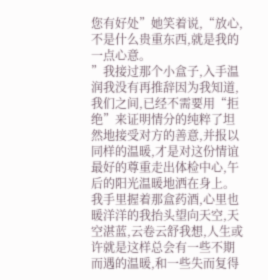您有好处”她笑着说,“放心,不是什么贵重东西,就是我的一点心意。
”我接过那个小盒子,入手温润我没有再推辞因为我知道,我们之间,已经不需要用“拒绝”来证明情分的纯粹了坦然地接受对方的善意,并报以同样的温暖,才是对这份情谊最好的尊重走出体检中心,午后的阳光温暖地洒在身上。
我手里握着那盒药酒,心里也暖洋洋的我抬头望向天空,天空湛蓝,云卷云舒我想,人生或许就是这样总会有一些不期而遇的温暖,和一些失而复得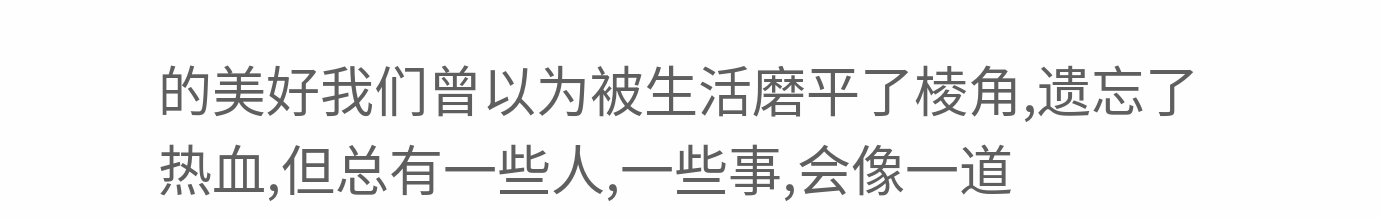的美好我们曾以为被生活磨平了棱角,遗忘了热血,但总有一些人,一些事,会像一道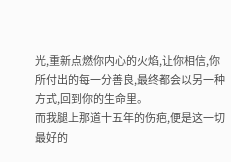光,重新点燃你内心的火焰,让你相信,你所付出的每一分善良,最终都会以另一种方式,回到你的生命里。
而我腿上那道十五年的伤疤,便是这一切最好的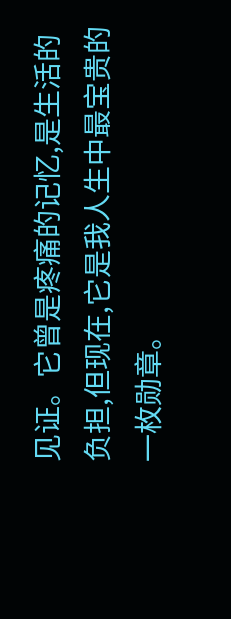见证。它曾是疼痛的记忆,是生活的负担,但现在,它是我人生中最宝贵的一枚勋章。